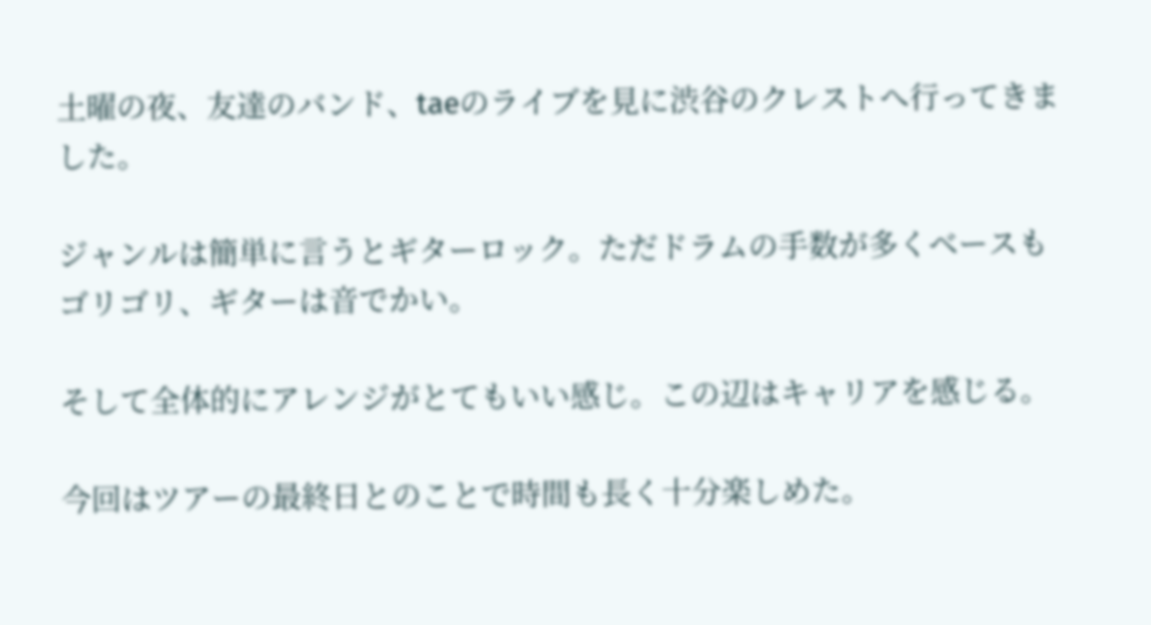土曜の夜、友達のバンド、taeのライブを見に渋谷のクレストへ行ってきました。

ジャンルは簡単に言うとギターロック。ただドラムの手数が多くベースもゴリゴリ、ギターは音でかい。

そして全体的にアレンジがとてもいい感じ。この辺はキャリアを感じる。

今回はツアーの最終日とのことで時間も長く十分楽しめた。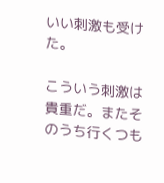いい刺激も受けた。

こういう刺激は貴重だ。またそのうち行くつも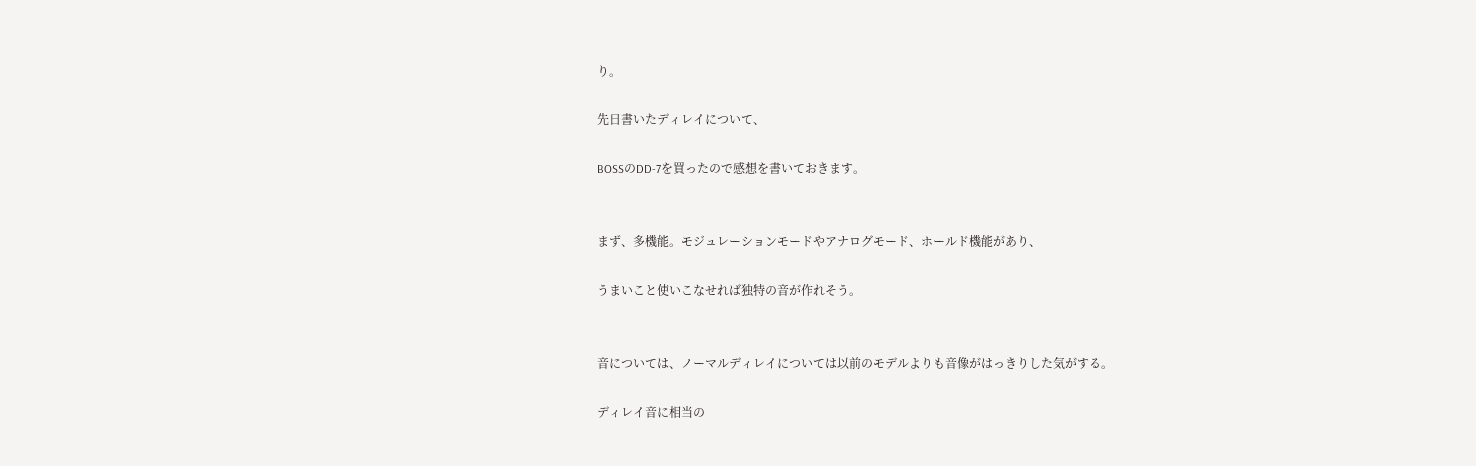り。

先日書いたディレイについて、

BOSSのDD-7を買ったので感想を書いておきます。


まず、多機能。モジュレーションモードやアナログモード、ホールド機能があり、

うまいこと使いこなせれば独特の音が作れそう。


音については、ノーマルディレイについては以前のモデルよりも音像がはっきりした気がする。

ディレイ音に相当の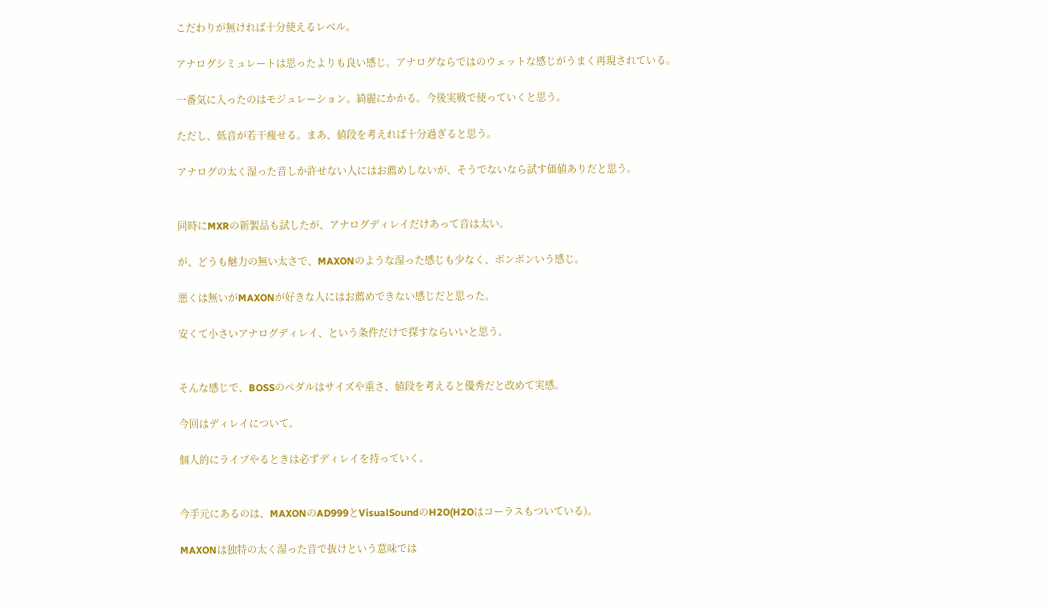こだわりが無ければ十分使えるレベル。

アナログシミュレートは思ったよりも良い感じ。アナログならではのウェットな感じがうまく再現されている。

一番気に入ったのはモジュレーション。綺麗にかかる。今後実戦で使っていくと思う。

ただし、低音が若干痩せる。まあ、値段を考えれば十分過ぎると思う。

アナログの太く湿った音しか許せない人にはお薦めしないが、そうでないなら試す価値ありだと思う。


同時にMXRの新製品も試したが、アナログディレイだけあって音は太い。

が、どうも魅力の無い太さで、MAXONのような湿った感じも少なく、ボンボンいう感じ。

悪くは無いがMAXONが好きな人にはお薦めできない感じだと思った。

安くて小さいアナログディレイ、という条件だけで探すならいいと思う。


そんな感じで、BOSSのペダルはサイズや重さ、値段を考えると優秀だと改めて実感。

今回はディレイについて。

個人的にライブやるときは必ずディレイを持っていく。


今手元にあるのは、MAXONのAD999とVisualSoundのH2O(H2Oはコーラスもついている)。

MAXONは独特の太く湿った音で抜けという意味では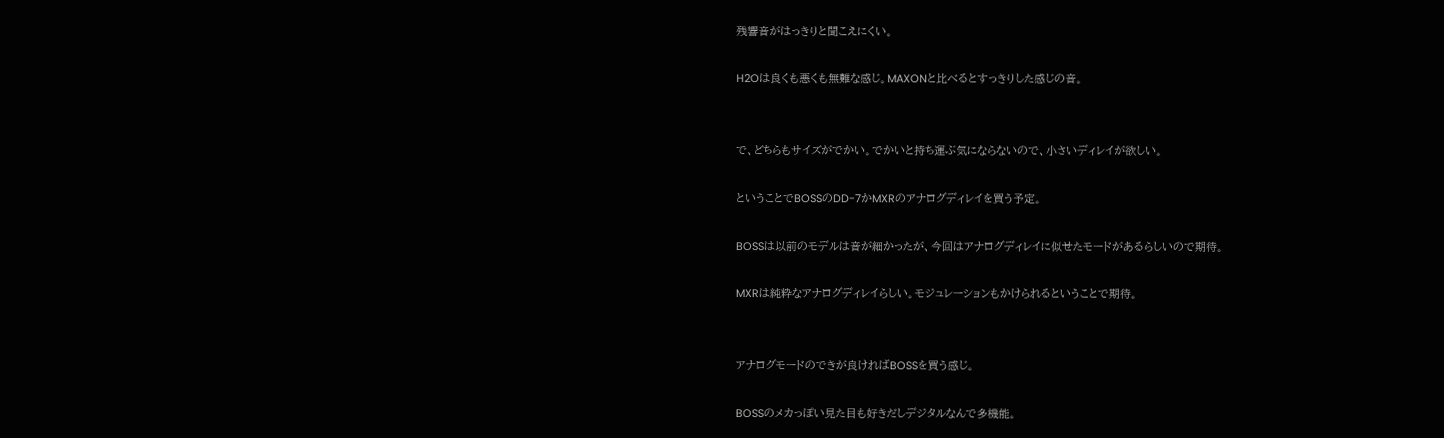残響音がはっきりと聞こえにくい。

H2Oは良くも悪くも無難な感じ。MAXONと比べるとすっきりした感じの音。


で、どちらもサイズがでかい。でかいと持ち運ぶ気にならないので、小さいディレイが欲しい。

ということでBOSSのDD-7かMXRのアナログディレイを買う予定。

BOSSは以前のモデルは音が細かったが、今回はアナログディレイに似せたモードがあるらしいので期待。

MXRは純粋なアナログディレイらしい。モジュレーションもかけられるということで期待。


アナログモードのできが良ければBOSSを買う感じ。

BOSSのメカっぽい見た目も好きだしデジタルなんで多機能。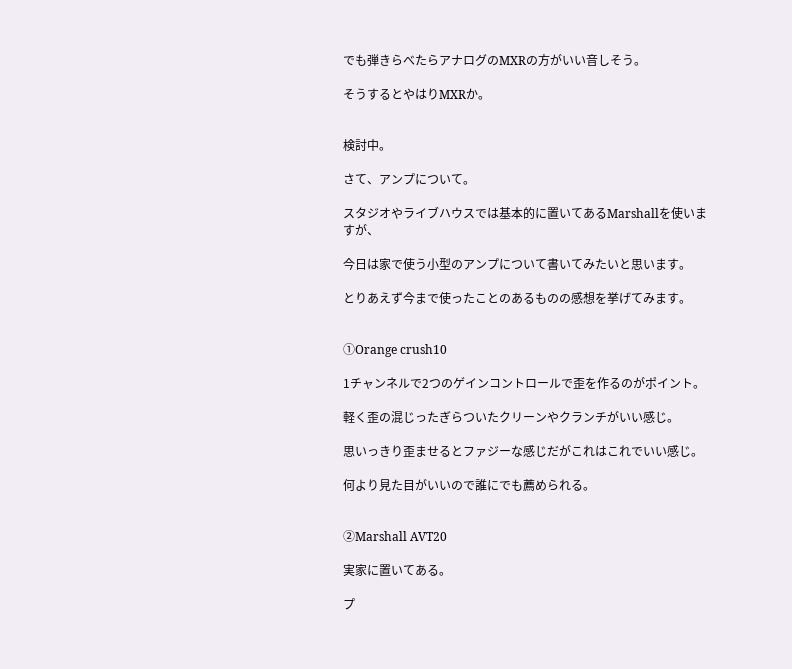でも弾きらべたらアナログのMXRの方がいい音しそう。

そうするとやはりMXRか。


検討中。

さて、アンプについて。

スタジオやライブハウスでは基本的に置いてあるMarshallを使いますが、

今日は家で使う小型のアンプについて書いてみたいと思います。

とりあえず今まで使ったことのあるものの感想を挙げてみます。


①Orange crush10

1チャンネルで2つのゲインコントロールで歪を作るのがポイント。

軽く歪の混じったぎらついたクリーンやクランチがいい感じ。

思いっきり歪ませるとファジーな感じだがこれはこれでいい感じ。

何より見た目がいいので誰にでも薦められる。


②Marshall AVT20

実家に置いてある。

プ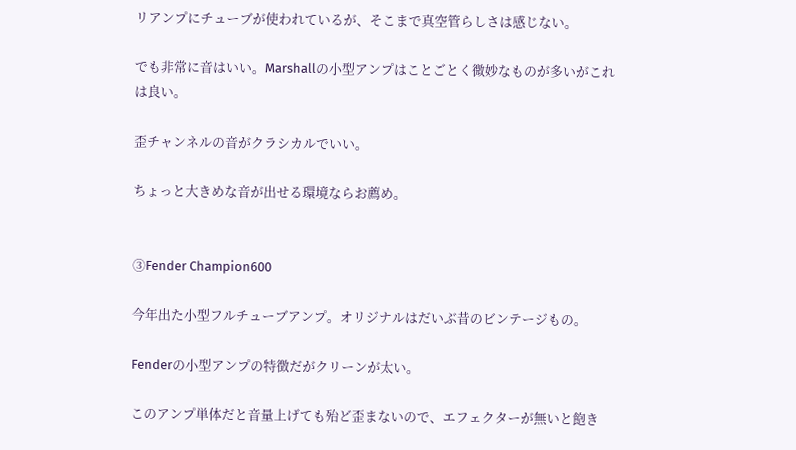リアンプにチューブが使われているが、そこまで真空管らしさは感じない。

でも非常に音はいい。Marshallの小型アンプはことごとく微妙なものが多いがこれは良い。

歪チャンネルの音がクラシカルでいい。

ちょっと大きめな音が出せる環境ならお薦め。


③Fender Champion600

今年出た小型フルチューブアンプ。オリジナルはだいぶ昔のビンテージもの。

Fenderの小型アンプの特徴だがクリーンが太い。

このアンプ単体だと音量上げても殆ど歪まないので、エフェクターが無いと飽き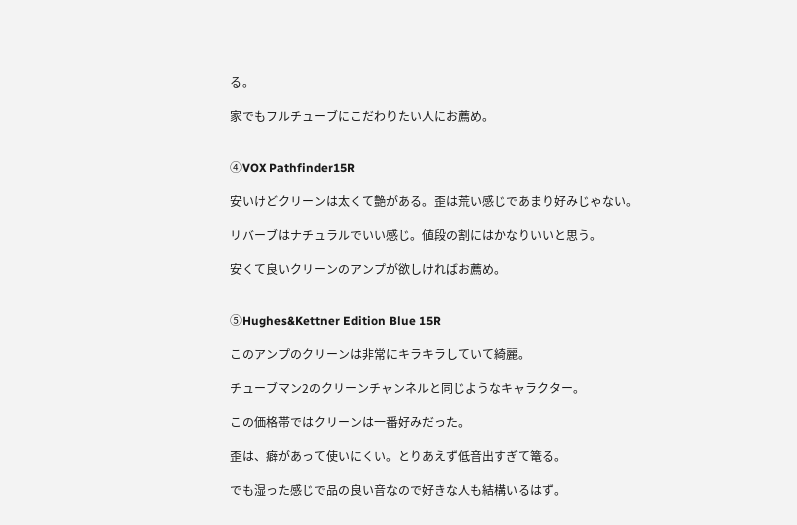る。

家でもフルチューブにこだわりたい人にお薦め。


④VOX Pathfinder15R

安いけどクリーンは太くて艶がある。歪は荒い感じであまり好みじゃない。

リバーブはナチュラルでいい感じ。値段の割にはかなりいいと思う。

安くて良いクリーンのアンプが欲しければお薦め。


⑤Hughes&Kettner Edition Blue 15R

このアンプのクリーンは非常にキラキラしていて綺麗。

チューブマン2のクリーンチャンネルと同じようなキャラクター。

この価格帯ではクリーンは一番好みだった。

歪は、癖があって使いにくい。とりあえず低音出すぎて篭る。

でも湿った感じで品の良い音なので好きな人も結構いるはず。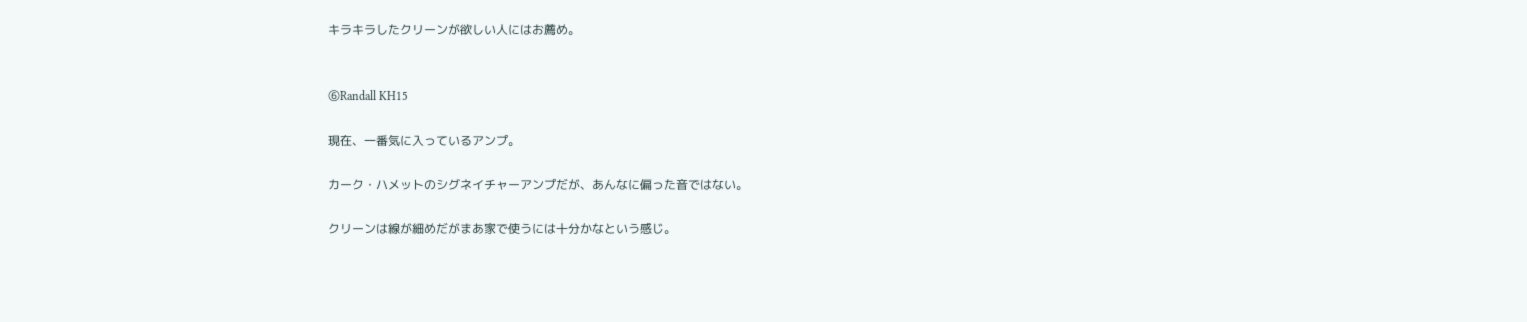キラキラしたクリーンが欲しい人にはお薦め。


⑥Randall KH15

現在、一番気に入っているアンプ。

カーク・ハメットのシグネイチャーアンプだが、あんなに偏った音ではない。

クリーンは線が細めだがまあ家で使うには十分かなという感じ。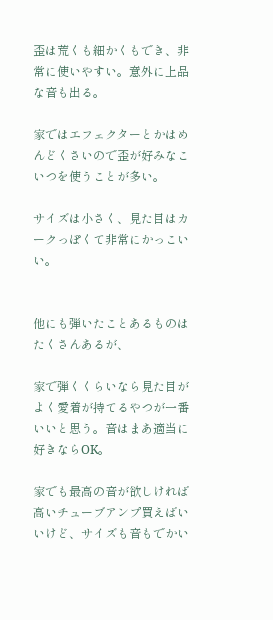歪は荒くも細かくもでき、非常に使いやすい。意外に上品な音も出る。

家ではエフェクターとかはめんどくさいので歪が好みなこいつを使うことが多い。

サイズは小さく、見た目はカークっぽくて非常にかっこいい。


他にも弾いたことあるものはたくさんあるが、

家で弾くくらいなら見た目がよく愛着が持てるやつが一番いいと思う。音はまあ適当に好きならOK。

家でも最高の音が欲しければ高いチューブアンプ買えばいいけど、サイズも音もでかい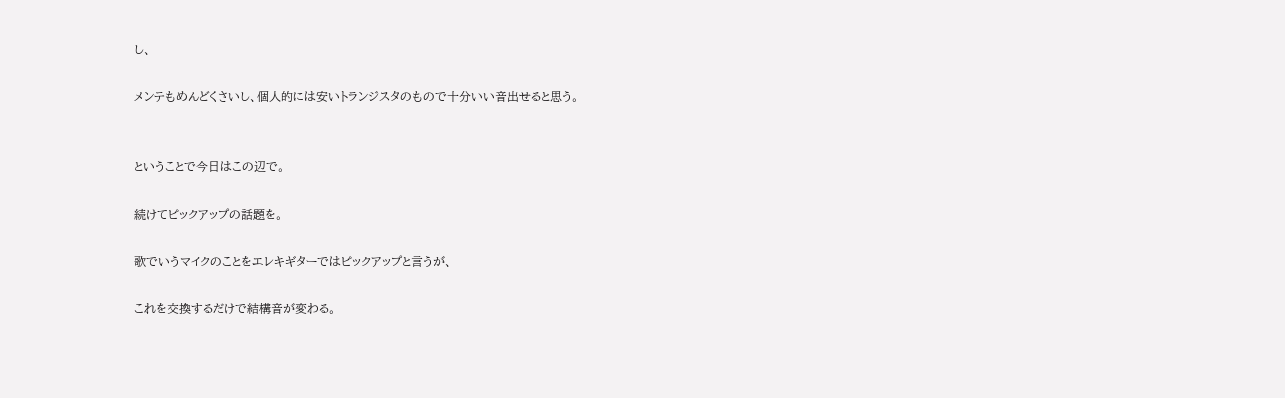し、

メンテもめんどくさいし、個人的には安いトランジスタのもので十分いい音出せると思う。


ということで今日はこの辺で。

続けてピックアップの話題を。

歌でいうマイクのことをエレキギターではピックアップと言うが、

これを交換するだけで結構音が変わる。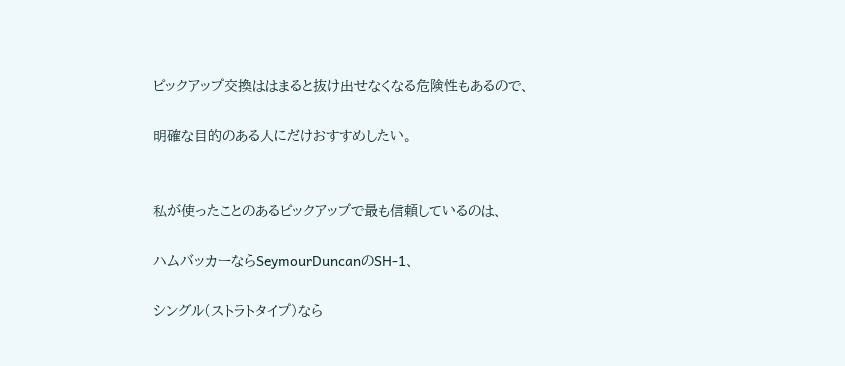ピックアップ交換ははまると抜け出せなくなる危険性もあるので、

明確な目的のある人にだけおすすめしたい。


私が使ったことのあるピックアップで最も信頼しているのは、

ハムバッカーならSeymourDuncanのSH-1、

シングル(ストラトタイプ)なら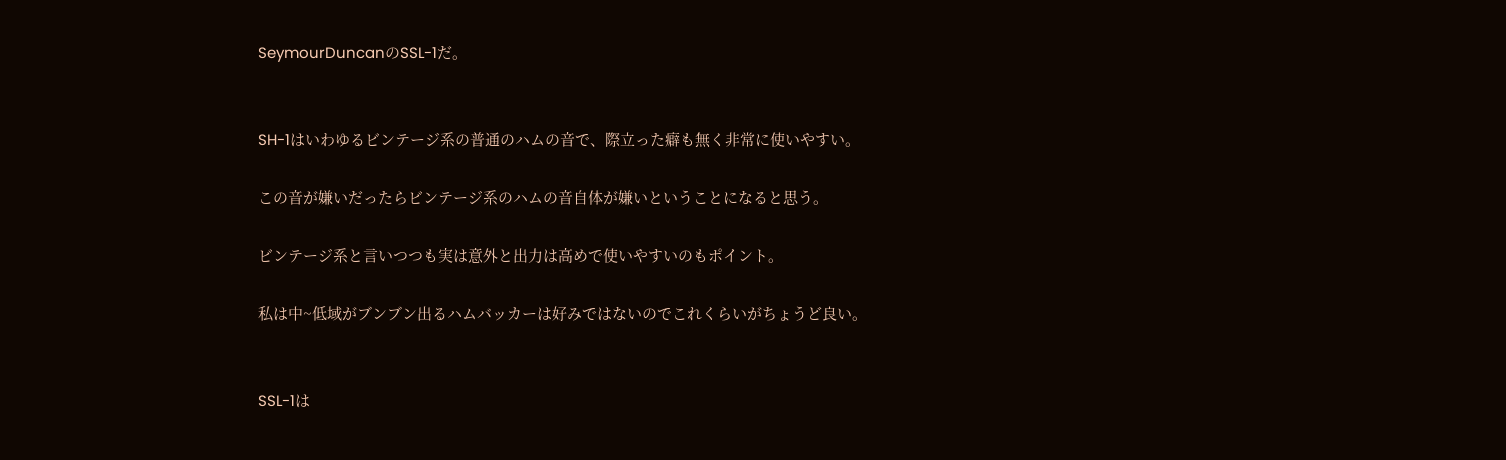SeymourDuncanのSSL-1だ。


SH-1はいわゆるビンテージ系の普通のハムの音で、際立った癖も無く非常に使いやすい。

この音が嫌いだったらビンテージ系のハムの音自体が嫌いということになると思う。

ビンテージ系と言いつつも実は意外と出力は高めで使いやすいのもポイント。

私は中~低域がブンブン出るハムバッカーは好みではないのでこれくらいがちょうど良い。


SSL-1は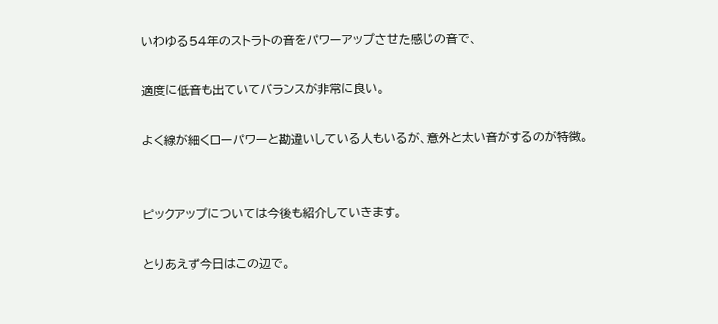いわゆる54年のストラトの音をパワーアップさせた感じの音で、

適度に低音も出ていてバランスが非常に良い。

よく線が細くローパワーと勘違いしている人もいるが、意外と太い音がするのが特徴。


ピックアップについては今後も紹介していきます。

とりあえず今日はこの辺で。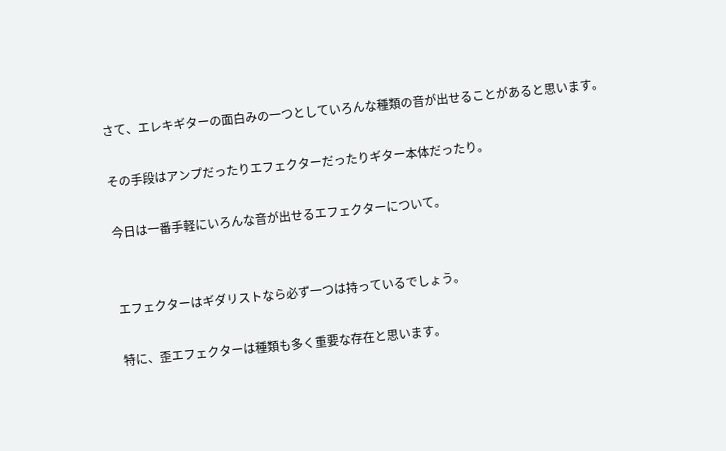さて、エレキギターの面白みの一つとしていろんな種類の音が出せることがあると思います。

その手段はアンプだったりエフェクターだったりギター本体だったり。

今日は一番手軽にいろんな音が出せるエフェクターについて。


エフェクターはギダリストなら必ず一つは持っているでしょう。

特に、歪エフェクターは種類も多く重要な存在と思います。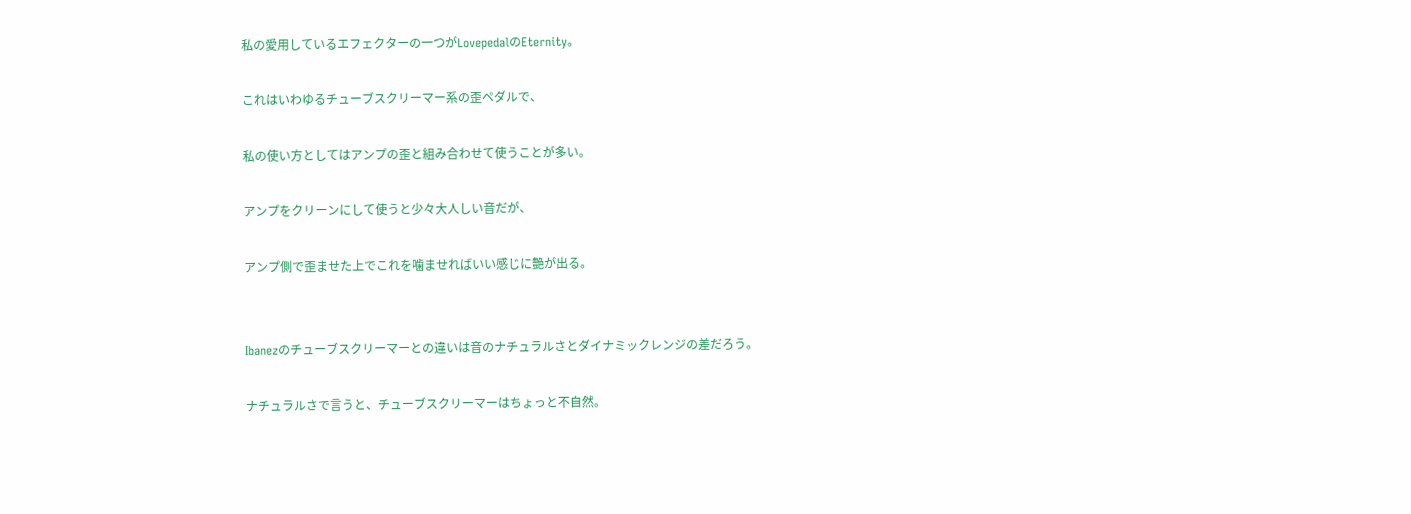私の愛用しているエフェクターの一つがLovepedalのEternity。

これはいわゆるチューブスクリーマー系の歪ペダルで、

私の使い方としてはアンプの歪と組み合わせて使うことが多い。

アンプをクリーンにして使うと少々大人しい音だが、

アンプ側で歪ませた上でこれを噛ませればいい感じに艶が出る。


Ibanezのチューブスクリーマーとの違いは音のナチュラルさとダイナミックレンジの差だろう。

ナチュラルさで言うと、チューブスクリーマーはちょっと不自然。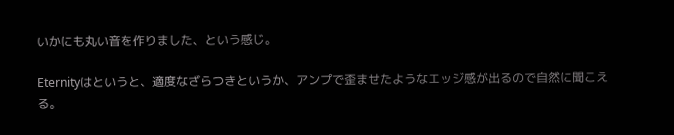いかにも丸い音を作りました、という感じ。

Eternityはというと、適度なざらつきというか、アンプで歪ませたようなエッジ感が出るので自然に聞こえる。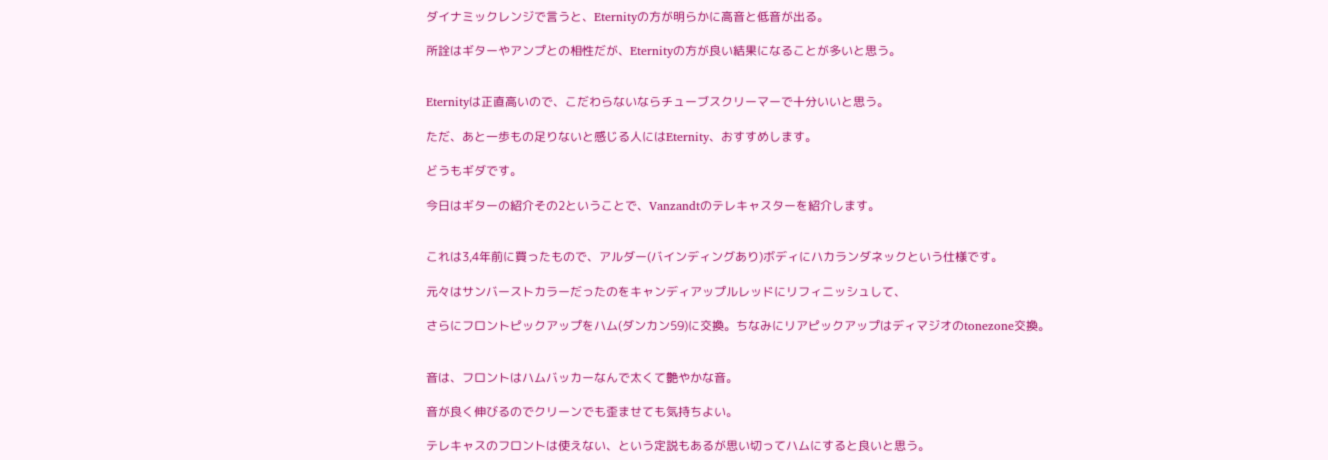ダイナミックレンジで言うと、Eternityの方が明らかに高音と低音が出る。

所詮はギターやアンプとの相性だが、Eternityの方が良い結果になることが多いと思う。


Eternityは正直高いので、こだわらないならチューブスクリーマーで十分いいと思う。

ただ、あと一歩もの足りないと感じる人にはEternity、おすすめします。

どうもギダです。

今日はギターの紹介その2ということで、Vanzandtのテレキャスターを紹介します。


これは3,4年前に買ったもので、アルダー(バインディングあり)ボディにハカランダネックという仕様です。

元々はサンバーストカラーだったのをキャンディアップルレッドにリフィニッシュして、

さらにフロントピックアップをハム(ダンカン59)に交換。ちなみにリアピックアップはディマジオのtonezone交換。


音は、フロントはハムバッカーなんで太くて艶やかな音。

音が良く伸びるのでクリーンでも歪ませても気持ちよい。

テレキャスのフロントは使えない、という定説もあるが思い切ってハムにすると良いと思う。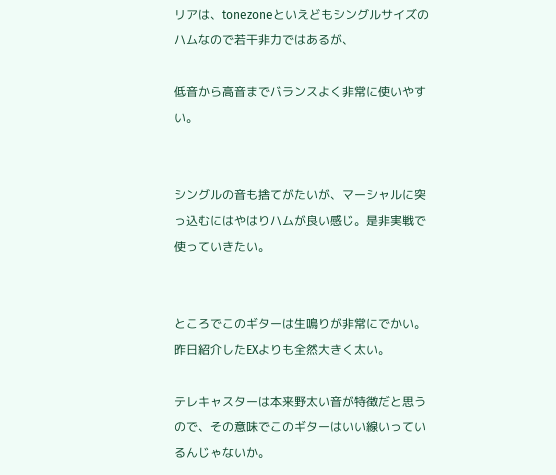リアは、tonezoneといえどもシングルサイズのハムなので若干非力ではあるが、

低音から高音までバランスよく非常に使いやすい。


シングルの音も捨てがたいが、マーシャルに突っ込むにはやはりハムが良い感じ。是非実戦で使っていきたい。


ところでこのギターは生鳴りが非常にでかい。昨日紹介したEXよりも全然大きく太い。

テレキャスターは本来野太い音が特徴だと思うので、その意味でこのギターはいい線いっているんじゃないか。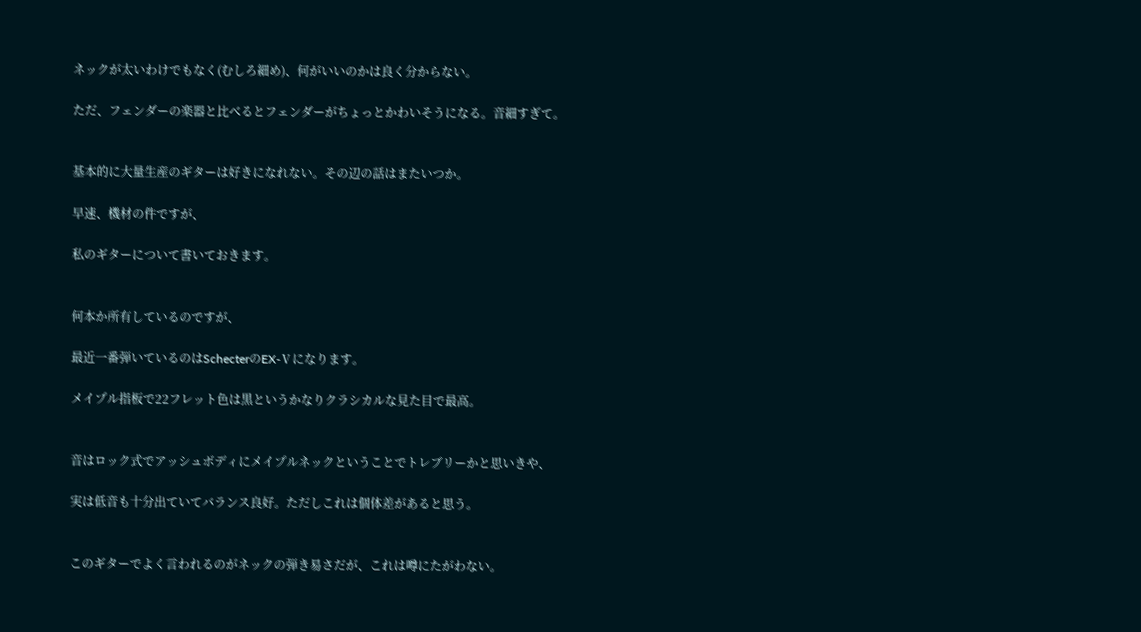ネックが太いわけでもなく(むしろ細め)、何がいいのかは良く分からない。

ただ、フェンダーの楽器と比べるとフェンダーがちょっとかわいそうになる。音細すぎて。


基本的に大量生産のギターは好きになれない。その辺の話はまたいつか。

早速、機材の件ですが、

私のギターについて書いておきます。


何本か所有しているのですが、

最近一番弾いているのはSchecterのEX-Ⅴになります。

メイプル指板で22フレット色は黒というかなりクラシカルな見た目で最高。


音はロック式でアッシュボディにメイプルネックということでトレブリーかと思いきや、

実は低音も十分出ていてバランス良好。ただしこれは個体差があると思う。


このギターでよく言われるのがネックの弾き易さだが、これは噂にたがわない。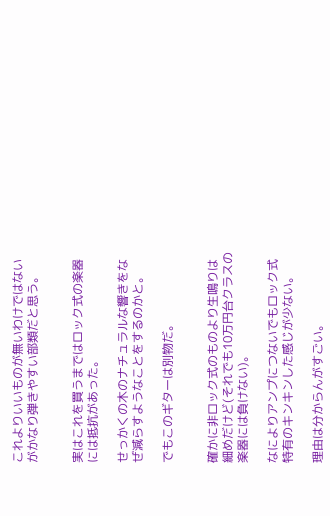これよりいいものが無いわけではないがかなり弾きやすい部類だと思う。


実はこれを買うまではロック式の楽器には抵抗があった。

せっかくの木のナチュラルな響きをなぜ減らすようなことをするのかと。

でもこのギターは別物だ。


確かに非ロック式のものより生鳴りは細めだけど(それでも10万円台クラスの楽器には負けない)。

なによりアンプにつないでもロック式特有のキンキンした感じが少ない。

理由は分からんがすごい。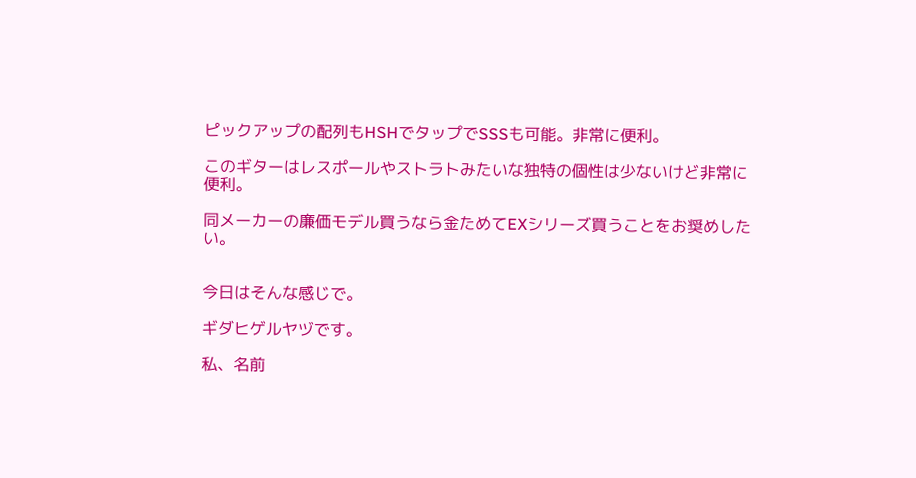ピックアップの配列もHSHでタップでSSSも可能。非常に便利。

このギターはレスポールやストラトみたいな独特の個性は少ないけど非常に便利。

同メーカーの廉価モデル買うなら金ためてEXシリーズ買うことをお奨めしたい。


今日はそんな感じで。

ギダヒゲルヤヅです。

私、名前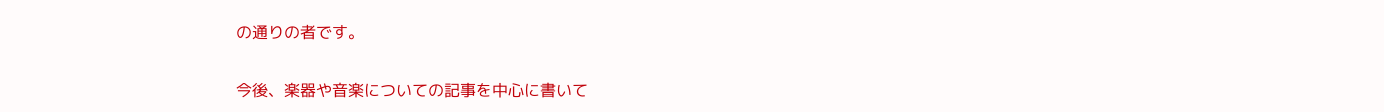の通りの者です。


今後、楽器や音楽についての記事を中心に書いて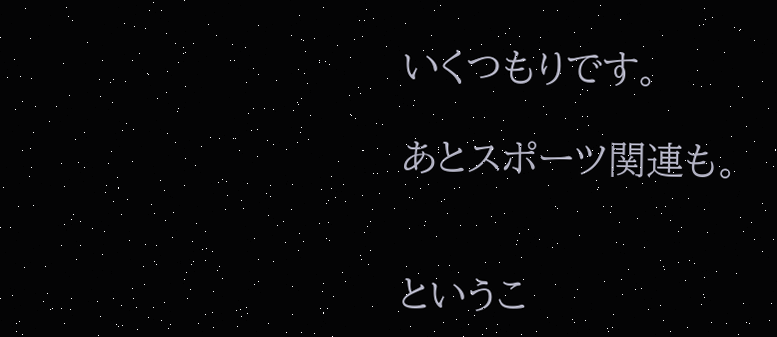いくつもりです。

あとスポーツ関連も。


というこ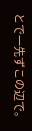とで一先ずこの辺で。